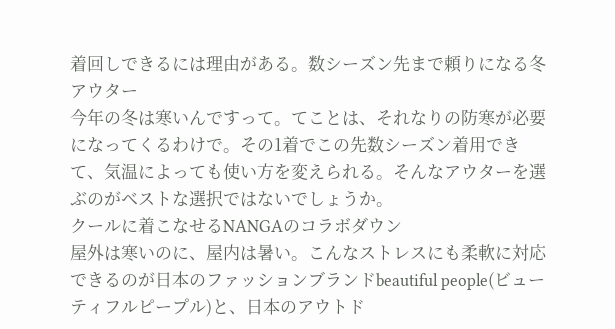着回しできるには理由がある。数シーズン先まで頼りになる冬アウター
今年の冬は寒いんですって。てことは、それなりの防寒が必要になってくるわけで。その1着でこの先数シーズン着用できて、気温によっても使い方を変えられる。そんなアウターを選ぶのがベストな選択ではないでしょうか。
クールに着こなせるNANGAのコラボダウン
屋外は寒いのに、屋内は暑い。こんなストレスにも柔軟に対応できるのが日本のファッションブランドbeautiful people(ビューティフルピープル)と、日本のアウトド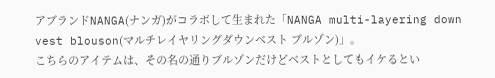アブランドNANGA(ナンガ)がコラボして生まれた「NANGA multi-layering down vest blouson(マルチレイヤリングダウンベスト ブルゾン)」。
こちらのアイテムは、その名の通りブルゾンだけどベストとしてもイケるとい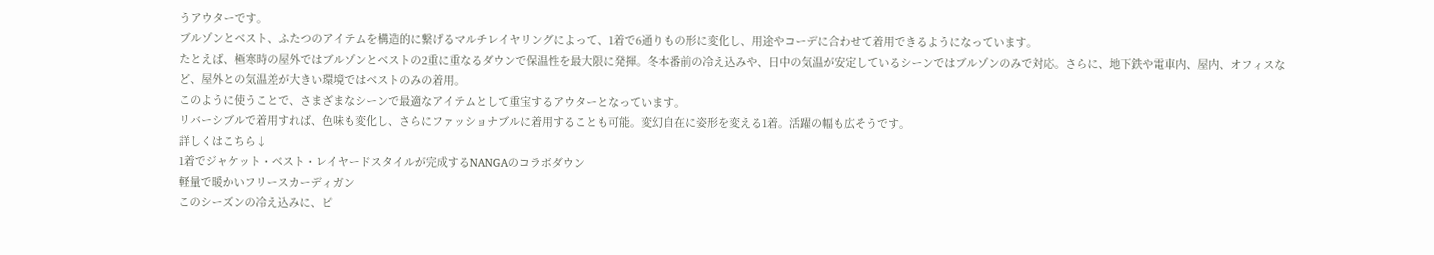うアウターです。
ブルゾンとベスト、ふたつのアイテムを構造的に繋げるマルチレイヤリングによって、1着で6通りもの形に変化し、用途やコーデに合わせて着用できるようになっています。
たとえば、極寒時の屋外ではブルゾンとベストの2重に重なるダウンで保温性を最大限に発揮。冬本番前の冷え込みや、日中の気温が安定しているシーンではブルゾンのみで対応。さらに、地下鉄や電車内、屋内、オフィスなど、屋外との気温差が大きい環境ではベストのみの着用。
このように使うことで、さまざまなシーンで最適なアイテムとして重宝するアウターとなっています。
リバーシブルで着用すれば、色味も変化し、さらにファッショナブルに着用することも可能。変幻自在に姿形を変える1着。活躍の幅も広そうです。
詳しくはこちら↓
1着でジャケット・ベスト・レイヤードスタイルが完成するNANGAのコラボダウン
軽量で暖かいフリースカーディガン
このシーズンの冷え込みに、ピ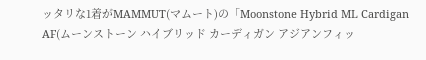ッタリな1着がMAMMUT(マムート)の「Moonstone Hybrid ML Cardigan AF(ムーンストーン ハイブリッド カーディガン アジアンフィッ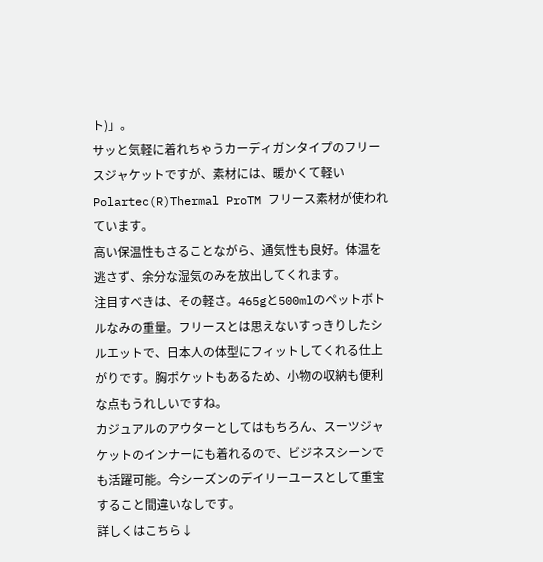ト)」。
サッと気軽に着れちゃうカーディガンタイプのフリースジャケットですが、素材には、暖かくて軽いPolartec(R)Thermal ProTM フリース素材が使われています。
高い保温性もさることながら、通気性も良好。体温を逃さず、余分な湿気のみを放出してくれます。
注目すべきは、その軽さ。465gと500mlのペットボトルなみの重量。フリースとは思えないすっきりしたシルエットで、日本人の体型にフィットしてくれる仕上がりです。胸ポケットもあるため、小物の収納も便利な点もうれしいですね。
カジュアルのアウターとしてはもちろん、スーツジャケットのインナーにも着れるので、ビジネスシーンでも活躍可能。今シーズンのデイリーユースとして重宝すること間違いなしです。
詳しくはこちら↓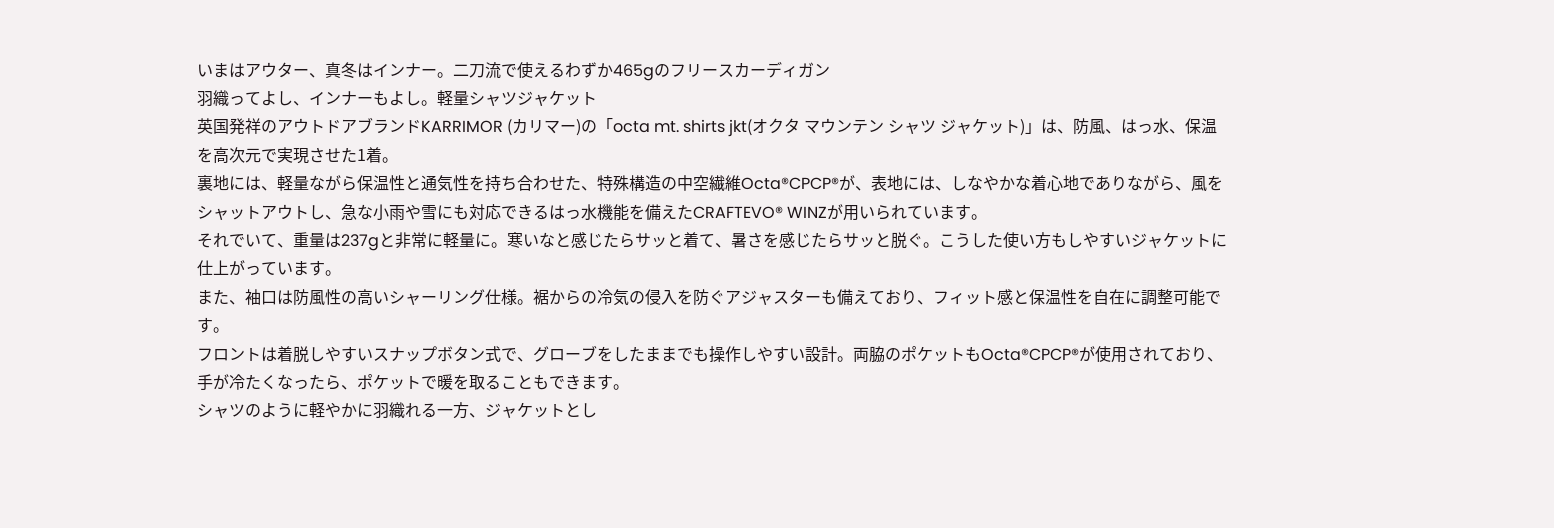いまはアウター、真冬はインナー。二刀流で使えるわずか465gのフリースカーディガン
羽織ってよし、インナーもよし。軽量シャツジャケット
英国発祥のアウトドアブランドKARRIMOR (カリマー)の「octa mt. shirts jkt(オクタ マウンテン シャツ ジャケット)」は、防風、はっ水、保温を高次元で実現させた1着。
裏地には、軽量ながら保温性と通気性を持ち合わせた、特殊構造の中空繊維Octa®CPCP®が、表地には、しなやかな着心地でありながら、風をシャットアウトし、急な小雨や雪にも対応できるはっ水機能を備えたCRAFTEVO® WINZが用いられています。
それでいて、重量は237gと非常に軽量に。寒いなと感じたらサッと着て、暑さを感じたらサッと脱ぐ。こうした使い方もしやすいジャケットに仕上がっています。
また、袖口は防風性の高いシャーリング仕様。裾からの冷気の侵入を防ぐアジャスターも備えており、フィット感と保温性を自在に調整可能です。
フロントは着脱しやすいスナップボタン式で、グローブをしたままでも操作しやすい設計。両脇のポケットもOcta®CPCP®が使用されており、手が冷たくなったら、ポケットで暖を取ることもできます。
シャツのように軽やかに羽織れる一方、ジャケットとし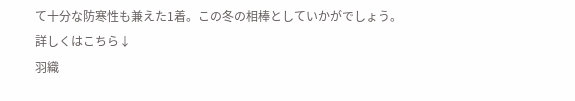て十分な防寒性も兼えた1着。この冬の相棒としていかがでしょう。
詳しくはこちら↓
羽織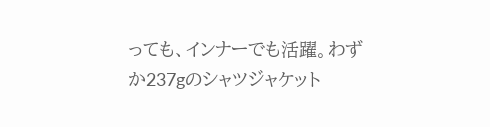っても、インナーでも活躍。わずか237gのシャツジャケット